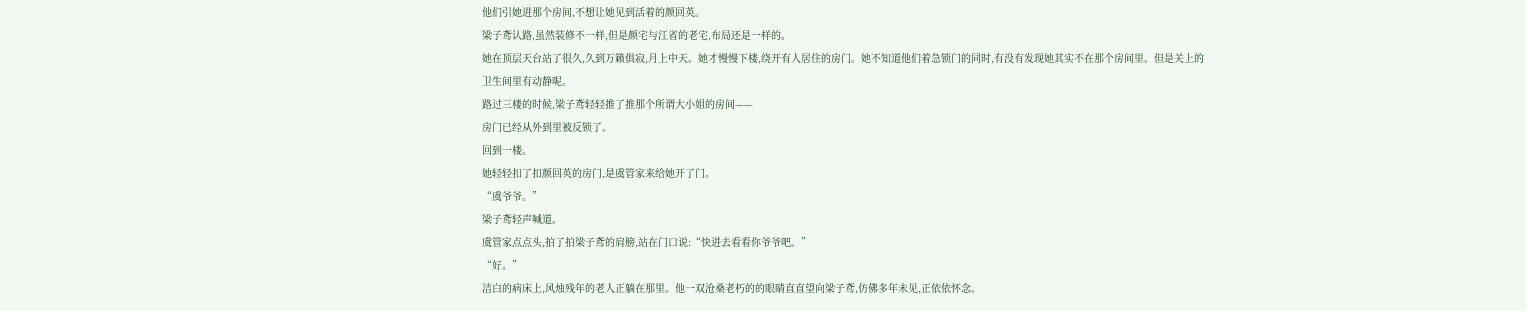他们引她进那个房间,不想让她见到活着的颜回英。
梁子鸢认路,虽然装修不一样,但是颜宅与江省的老宅,布局还是一样的。
她在顶层天台站了很久,久到万籁俱寂,月上中天。她才慢慢下楼,绕开有人居住的房门。她不知道他们着急锁门的同时,有没有发现她其实不在那个房间里。但是关上的卫生间里有动静呢。
路过三楼的时候,梁子鸢轻轻推了推那个所谓大小姐的房间——
房门已经从外到里被反锁了。
回到一楼。
她轻轻扣了扣颜回英的房门,是虞管家来给她开了门。
“虞爷爷。”
梁子鸢轻声喊道。
虞管家点点头,拍了拍梁子鸢的肩膀,站在门口说:“快进去看看你爷爷吧。”
“好。”
洁白的病床上,风烛残年的老人正躺在那里。他一双沧桑老朽的的眼睛直直望向梁子鸢,仿佛多年未见,正依依怀念。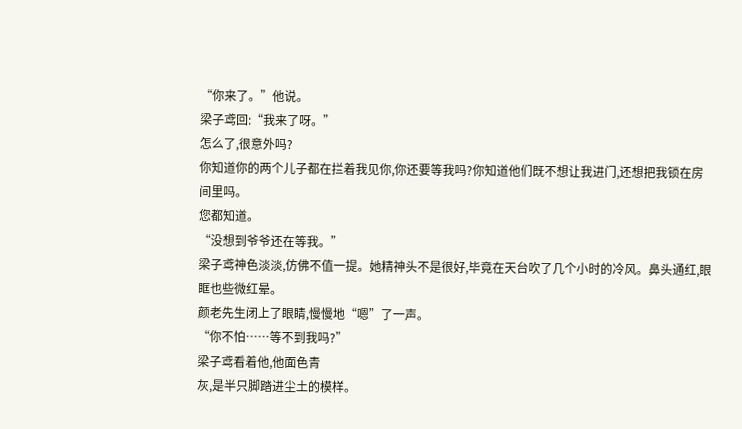“你来了。”他说。
梁子鸢回:“我来了呀。”
怎么了,很意外吗?
你知道你的两个儿子都在拦着我见你,你还要等我吗?你知道他们既不想让我进门,还想把我锁在房间里吗。
您都知道。
“没想到爷爷还在等我。”
梁子鸢神色淡淡,仿佛不值一提。她精神头不是很好,毕竟在天台吹了几个小时的冷风。鼻头通红,眼眶也些微红晕。
颜老先生闭上了眼睛,慢慢地“嗯”了一声。
“你不怕……等不到我吗?”
梁子鸢看着他,他面色青
灰,是半只脚踏进尘土的模样。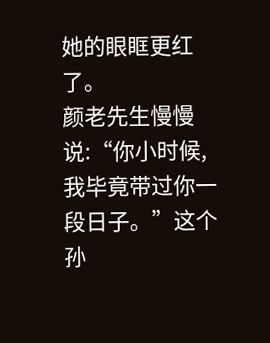她的眼眶更红了。
颜老先生慢慢说:“你小时候,我毕竟带过你一段日子。”这个孙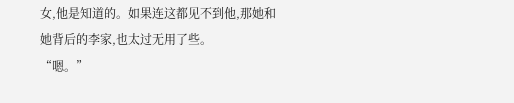女,他是知道的。如果连这都见不到他,那她和她背后的李家,也太过无用了些。
“嗯。”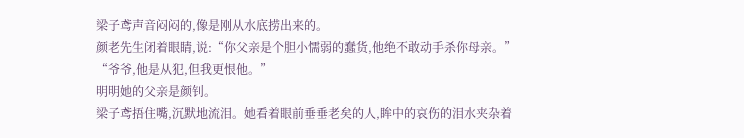梁子鸢声音闷闷的,像是刚从水底捞出来的。
颜老先生闭着眼睛,说:“你父亲是个胆小懦弱的蠢货,他绝不敢动手杀你母亲。”
“爷爷,他是从犯,但我更恨他。”
明明她的父亲是颜钊。
梁子鸢捂住嘴,沉默地流泪。她看着眼前垂垂老矣的人,眸中的哀伤的泪水夹杂着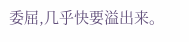委屈,几乎快要溢出来。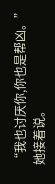“我也讨厌你,你也是帮凶。”
她接着说。